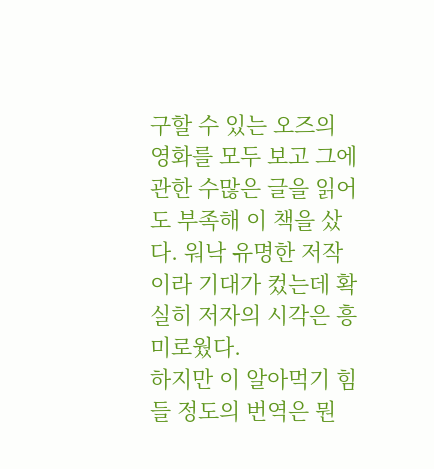구할 수 있는 오즈의 영화를 모두 보고 그에 관한 수많은 글을 읽어도 부족해 이 책을 샀다. 워낙 유명한 저작이라 기대가 컸는데 확실히 저자의 시각은 흥미로웠다.
하지만 이 알아먹기 힘들 정도의 번역은 뭔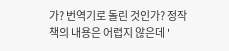가? 번역기로 돌린 것인가? 정작 책의 내용은 어렵지 않은데 '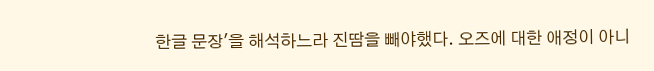한글 문장'을 해석하느라 진땀을 빼야했다. 오즈에 대한 애정이 아니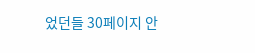었던들 30페이지 안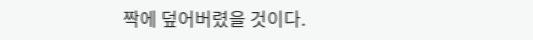짝에 덮어버렸을 것이다.